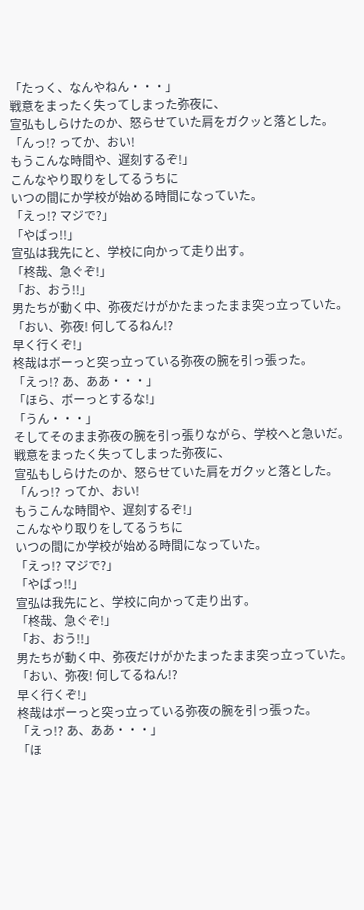「たっく、なんやねん・・・」
戦意をまったく失ってしまった弥夜に、
宣弘もしらけたのか、怒らせていた肩をガクッと落とした。
「んっ!? ってか、おい!
もうこんな時間や、遅刻するぞ!」
こんなやり取りをしてるうちに
いつの間にか学校が始める時間になっていた。
「えっ!? マジで?」
「やばっ!!」
宣弘は我先にと、学校に向かって走り出す。
「柊哉、急ぐぞ!」
「お、おう!!」
男たちが動く中、弥夜だけがかたまったまま突っ立っていた。
「おい、弥夜! 何してるねん!?
早く行くぞ!」
柊哉はボーっと突っ立っている弥夜の腕を引っ張った。
「えっ!? あ、ああ・・・」
「ほら、ボーっとするな!」
「うん・・・」
そしてそのまま弥夜の腕を引っ張りながら、学校へと急いだ。
戦意をまったく失ってしまった弥夜に、
宣弘もしらけたのか、怒らせていた肩をガクッと落とした。
「んっ!? ってか、おい!
もうこんな時間や、遅刻するぞ!」
こんなやり取りをしてるうちに
いつの間にか学校が始める時間になっていた。
「えっ!? マジで?」
「やばっ!!」
宣弘は我先にと、学校に向かって走り出す。
「柊哉、急ぐぞ!」
「お、おう!!」
男たちが動く中、弥夜だけがかたまったまま突っ立っていた。
「おい、弥夜! 何してるねん!?
早く行くぞ!」
柊哉はボーっと突っ立っている弥夜の腕を引っ張った。
「えっ!? あ、ああ・・・」
「ほ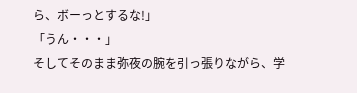ら、ボーっとするな!」
「うん・・・」
そしてそのまま弥夜の腕を引っ張りながら、学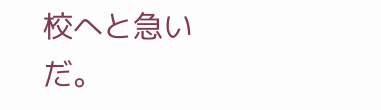校へと急いだ。